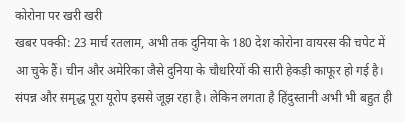कोरोना पर खरी खरी
खबर पक्की: 23 मार्च रतलाम, अभी तक दुनिया के 180 देश कोरोना वायरस की चपेट में आ चुके हैं। चीन और अमेरिका जैसे दुनिया के चौधरियों की सारी हेकड़ी काफूर हो गई है। संपन्न और समृद्ध पूरा यूरोप इससे जूझ रहा है। लेकिन लगता है हिंदुस्तानी अभी भी बहुत ही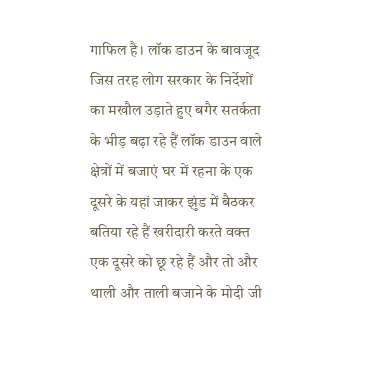गाफिल है। लॉक डाउन के बावजूद जिस तरह लोग सरकार के निर्देशों का मखौल उड़ाते हुए बगैर सतर्कता के भीड़ बढ़ा रहे हैं लॉक डाउन वाले क्षेत्रों में बजाएं घर में रहना के एक दूसरे के यहां जाकर झुंड में बैठकर बतिया रहे हैं खरीदारी करते वक्त एक दूसरे को छू रहे हैं और तो और थाली और ताली बजाने के मोदी जी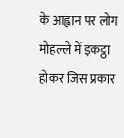के आह्वान पर लोग मोहल्ले में इकट्ठा होकर जिस प्रकार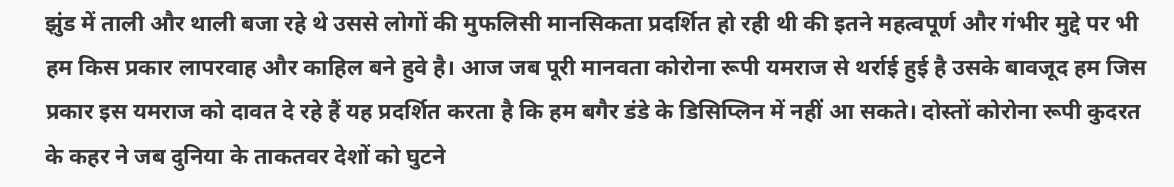झुंड में ताली और थाली बजा रहे थे उससे लोगों की मुफलिसी मानसिकता प्रदर्शित हो रही थी की इतने महत्वपूर्ण और गंभीर मुद्दे पर भी हम किस प्रकार लापरवाह और काहिल बने हुवे है। आज जब पूरी मानवता कोरोना रूपी यमराज से थर्राई हुई है उसके बावजूद हम जिस प्रकार इस यमराज को दावत दे रहे हैं यह प्रदर्शित करता है कि हम बगैर डंडे के डिसिप्लिन में नहीं आ सकते। दोस्तों कोरोना रूपी कुदरत के कहर ने जब दुनिया के ताकतवर देशों को घुटने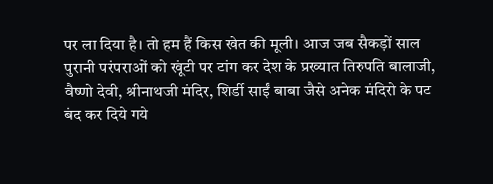पर ला दिया है। तो हम हैं किस खेत की मूली। आज जब सैकड़ों साल पुरानी परंपराओं को खूंटी पर टांग कर देश के प्रख्यात तिरुपति बालाजी, वैष्णो देवी, श्रीनाथजी मंदिर, शिर्डी साईं बाबा जैसे अनेक मंदिरो के पट बंद कर दिये गये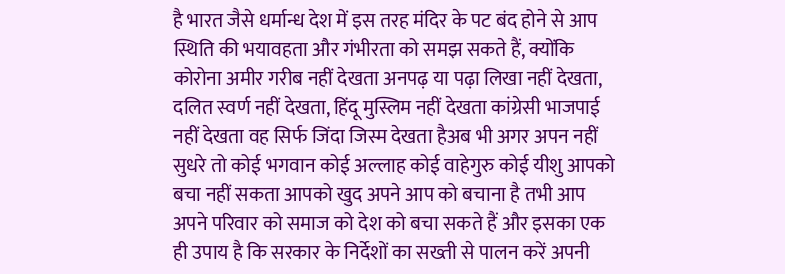है भारत जैसे धर्मान्ध देश में इस तरह मंदिर के पट बंद होने से आप स्थिति की भयावहता और गंभीरता को समझ सकते हैं, क्योंकि कोरोना अमीर गरीब नहीं देखता अनपढ़ या पढ़ा लिखा नहीं देखता, दलित स्वर्ण नहीं देखता, हिंदू मुस्लिम नहीं देखता कांग्रेसी भाजपाई नहीं देखता वह सिर्फ जिंदा जिस्म देखता हैअब भी अगर अपन नहीं सुधरे तो कोई भगवान कोई अल्लाह कोई वाहेगुरु कोई यीशु आपको बचा नहीं सकता आपको खुद अपने आप को बचाना है तभी आप अपने परिवार को समाज को देश को बचा सकते हैं और इसका एक ही उपाय है कि सरकार के निर्देशों का सख्ती से पालन करें अपनी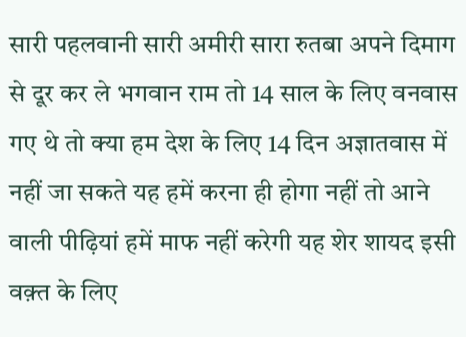सारी पहलवानी सारी अमीरी सारा रुतबा अपने दिमाग से दूर कर ले भगवान राम तो 14 साल के लिए वनवास गए थे तो क्या हम देश के लिए 14 दिन अज्ञातवास में नहीं जा सकते यह हमें करना ही होगा नहीं तो आने वाली पीढ़ियां हमें माफ नहीं करेगी यह शेर शायद इसी वक़्त के लिए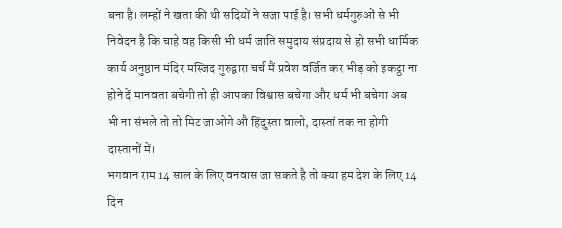बना है। लम्हों ने खता की थी सदियों ने सजा पाई है। सभी धर्मगुरुओं से भी निवेदन है कि चाहे वह किसी भी धर्म जाति समुदाय संप्रदाय से हो सभी धार्मिक कार्य अनुष्ठान मंदिर मस्जिद गुरुद्वारा चर्च मैं प्रवेश वर्जित कर भीड़ को इकट्ठा ना होने दें मानवता बचेगी तो ही आपका विश्वास बचेगा और धर्म भी बचेगा अब भी ना संभले तो तो मिट जाओगे औ हिंदुस्ता वालो, दास्तां तक ना होगी दास्तानों में।
भगवान राम 14 साल के लिए वनवास जा सकते है तो क्या हम देश के लिए 14 दिन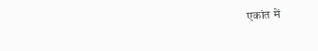एकांत में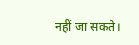नहीं जा सकते।